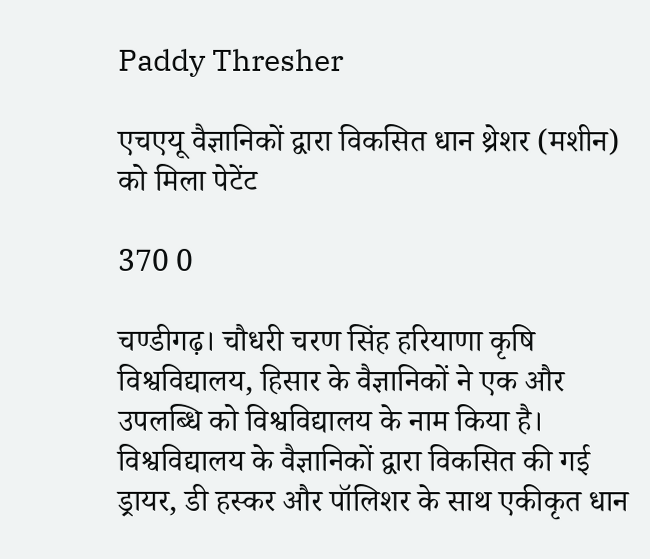Paddy Thresher

एचएयू वैज्ञानिकों द्वारा विकसित धान थ्रेशर (मशीन) को मिला पेटेंट

370 0

चण्डीगढ़। चौधरी चरण सिंह हरियाणा कृषि विश्वविद्यालय, हिसार के वैज्ञानिकों ने एक और उपलब्धि को विश्वविद्यालय के नाम किया है। विश्वविद्यालय के वैज्ञानिकों द्वारा विकसित की गई ड्रायर, डी हस्कर और पॉलिशर के साथ एकीकृत धान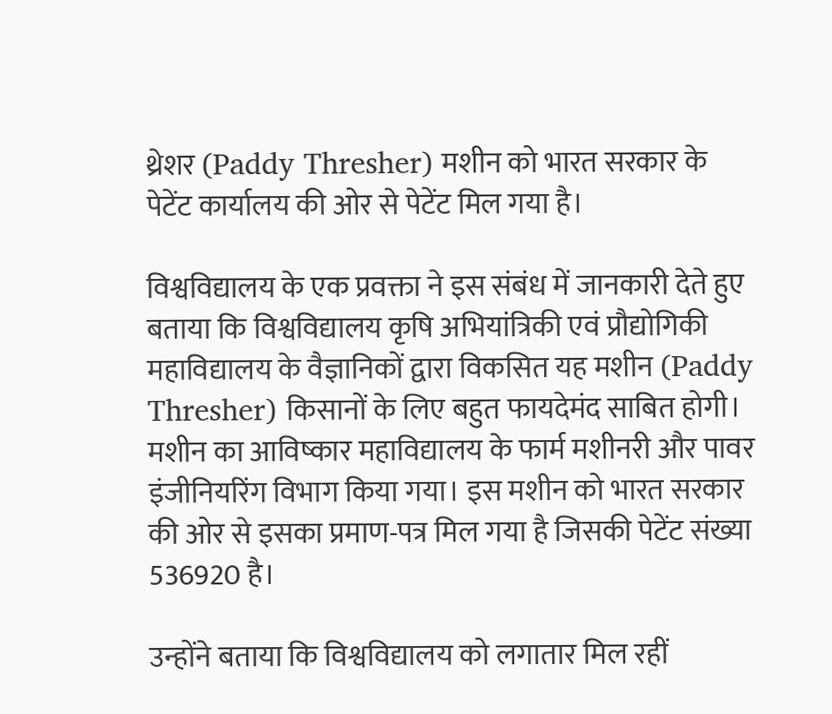थ्रेशर (Paddy Thresher) मशीन को भारत सरकार के पेटेंट कार्यालय की ओर से पेटेंट मिल गया है।

विश्वविद्यालय के एक प्रवक्ता ने इस संबंध में जानकारी देते हुए बताया कि विश्वविद्यालय कृषि अभियांत्रिकी एवं प्रौद्योगिकी महाविद्यालय के वैज्ञानिकों द्वारा विकसित यह मशीन (Paddy Thresher) किसानों के लिए बहुत फायदेमंद साबित होगी। मशीन का आविष्कार महाविद्यालय के फार्म मशीनरी और पावर इंजीनियरिंग विभाग किया गया। इस मशीन को भारत सरकार की ओर से इसका प्रमाण-पत्र मिल गया है जिसकी पेटेंट संख्या 536920 है।

उन्होंने बताया कि विश्वविद्यालय को लगातार मिल रहीं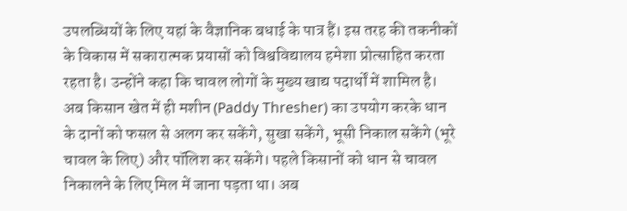उपलब्धियों के लिए यहां के वैज्ञानिक बधाई के पात्र हैं। इस तरह की तकनीकों के विकास में सकारात्मक प्रयासों को विश्वविद्यालय हमेशा प्रोत्साहित करता रहता है। उन्होंने कहा कि चावल लोगों के मुख्य खाद्य पदार्थों में शामिल है। अब किसान खेत में ही मशीन (Paddy Thresher) का उपयोग करके धान के दानों को फसल से अलग कर सकेंगे, सुखा सकेंगे, भूसी निकाल सकेंगे (भूरे चावल के लिए) और पॉलिश कर सकेंगे। पहले किसानों को धान से चावल निकालने के लिए मिल में जाना पड़ता था। अब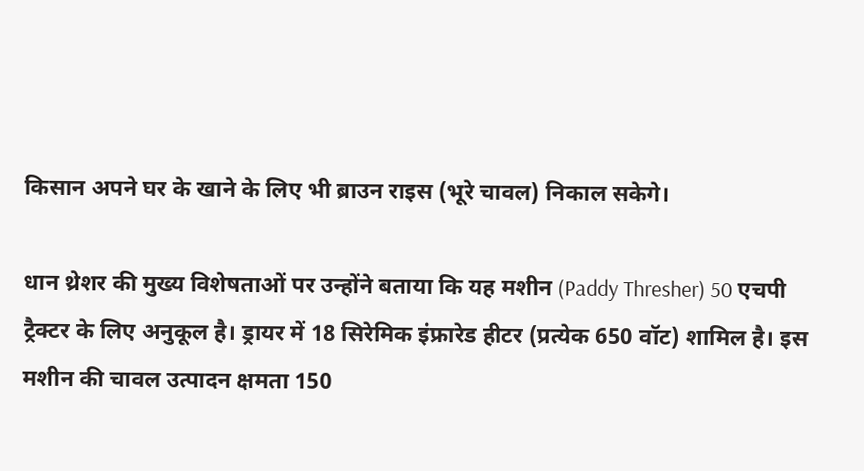किसान अपने घर के खाने के लिए भी ब्राउन राइस (भूरे चावल) निकाल सकेगे।

धान थ्रेशर की मुख्य विशेषताओं पर उन्होंने बताया कि यह मशीन (Paddy Thresher) 50 एचपी ट्रैक्टर के लिए अनुकूल है। ड्रायर में 18 सिरेमिक इंफ्रारेड हीटर (प्रत्येक 650 वॉट) शामिल है। इस मशीन की चावल उत्पादन क्षमता 150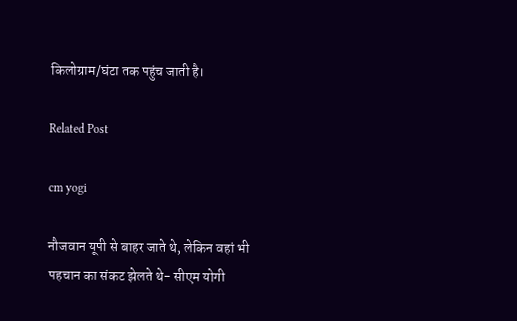किलोग्राम/घंटा तक पहुंच जाती है।

Related Post

cm yogi

नौजवान यूपी से बाहर जाते थे, लेकिन वहां भी पहचान का संकट झेलते थे- सीएम योगी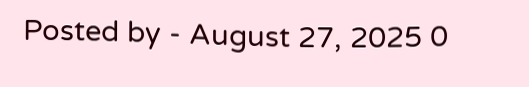Posted by - August 27, 2025 0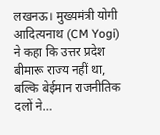लखनऊ। मुख्यमंत्री योगी आदित्यनाथ (CM Yogi) ने कहा कि उत्तर प्रदेश बीमारू राज्य नहीं था, बल्कि बेईमान राजनीतिक दलों ने…